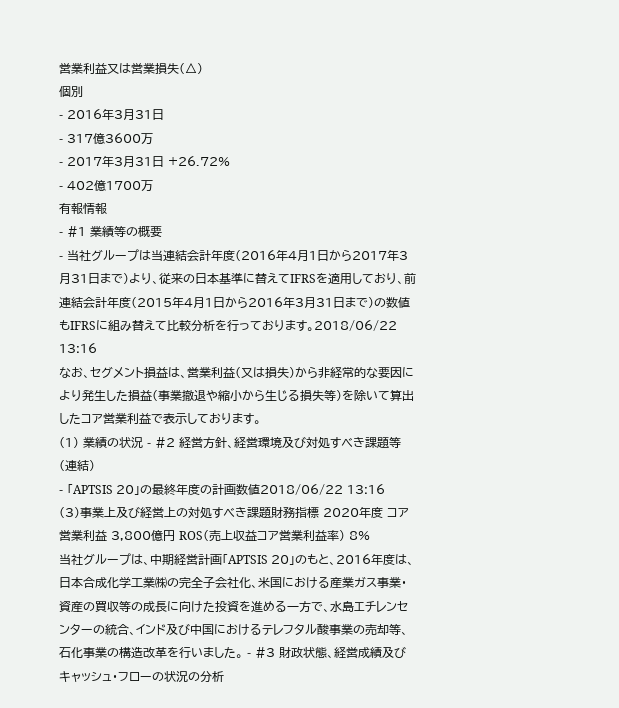営業利益又は営業損失(△)
個別
- 2016年3月31日
- 317億3600万
- 2017年3月31日 +26.72%
- 402億1700万
有報情報
- #1 業績等の概要
- 当社グループは当連結会計年度(2016年4月1日から2017年3月31日まで)より、従来の日本基準に替えてIFRSを適用しており、前連結会計年度(2015年4月1日から2016年3月31日まで)の数値もIFRSに組み替えて比較分析を行っております。2018/06/22 13:16
なお、セグメント損益は、営業利益(又は損失)から非経常的な要因により発生した損益(事業撤退や縮小から生じる損失等)を除いて算出したコア営業利益で表示しております。
(1) 業績の状況 - #2 経営方針、経営環境及び対処すべき課題等(連結)
- 「APTSIS 20」の最終年度の計画数値2018/06/22 13:16
(3)事業上及び経営上の対処すべき課題財務指標 2020年度 コア営業利益 3,800億円 ROS(売上収益コア営業利益率) 8%
当社グループは、中期経営計画「APTSIS 20」のもと、2016年度は、日本合成化学工業㈱の完全子会社化、米国における産業ガス事業・資産の買収等の成長に向けた投資を進める一方で、水島エチレンセンターの統合、インド及び中国におけるテレフタル酸事業の売却等、石化事業の構造改革を行いました。 - #3 財政状態、経営成績及びキャッシュ・フローの状況の分析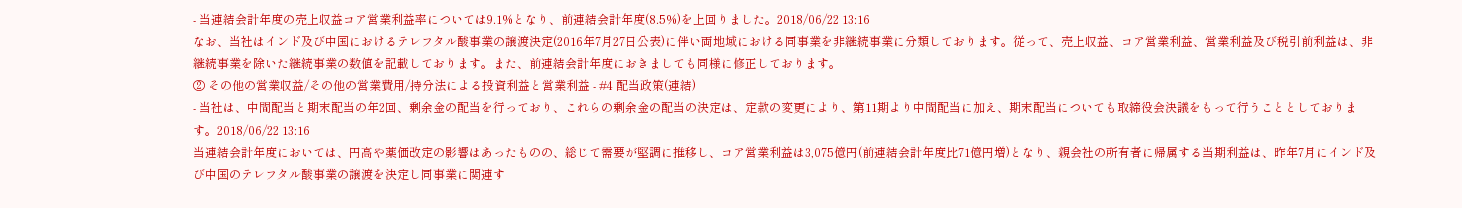- 当連結会計年度の売上収益コア営業利益率については9.1%となり、前連結会計年度(8.5%)を上回りました。2018/06/22 13:16
なお、当社はインド及び中国におけるテレフタル酸事業の譲渡決定(2016年7月27日公表)に伴い両地域における同事業を非継続事業に分類しております。従って、売上収益、コア営業利益、営業利益及び税引前利益は、非継続事業を除いた継続事業の数値を記載しております。また、前連結会計年度におきましても同様に修正しております。
② その他の営業収益/その他の営業費用/持分法による投資利益と営業利益 - #4 配当政策(連結)
- 当社は、中間配当と期末配当の年2回、剰余金の配当を行っており、これらの剰余金の配当の決定は、定款の変更により、第11期より中間配当に加え、期末配当についても取締役会決議をもって行うこととしております。2018/06/22 13:16
当連結会計年度においては、円高や薬価改定の影響はあったものの、総じて需要が堅調に推移し、コア営業利益は3,075億円(前連結会計年度比71億円増)となり、親会社の所有者に帰属する当期利益は、昨年7月にインド及び中国のテレフタル酸事業の譲渡を決定し同事業に関連す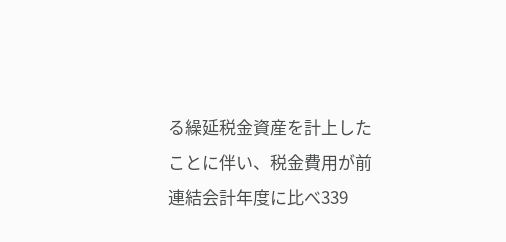る繰延税金資産を計上したことに伴い、税金費用が前連結会計年度に比べ339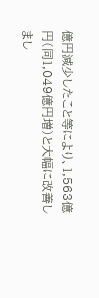億円減少したこと等により、1,563億円(同1,049億円増)と大幅に改善しまし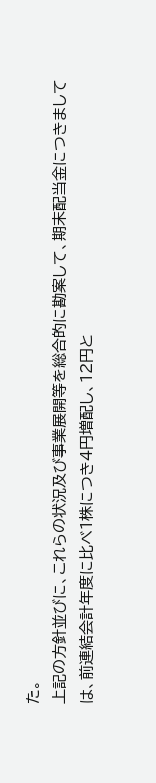た。
上記の方針並びに、これらの状況及び事業展開等を総合的に勘案して、期末配当金につきましては、前連結会計年度に比べ1株につき4円増配し、12円と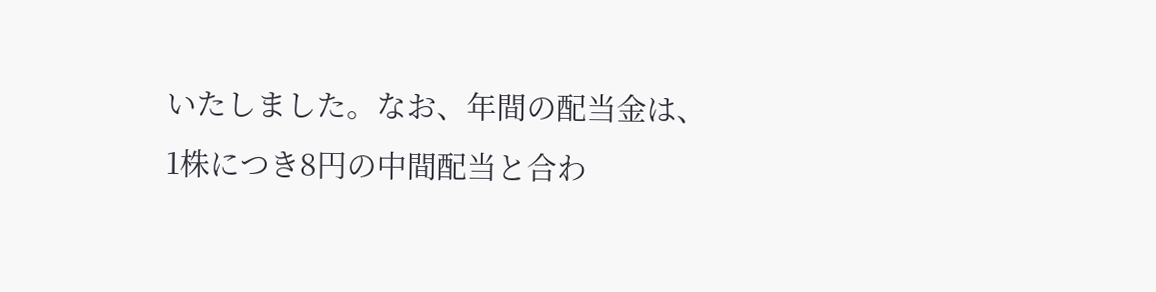いたしました。なお、年間の配当金は、1株につき8円の中間配当と合わ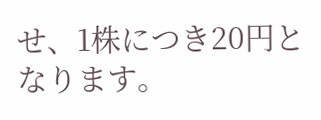せ、1株につき20円となります。